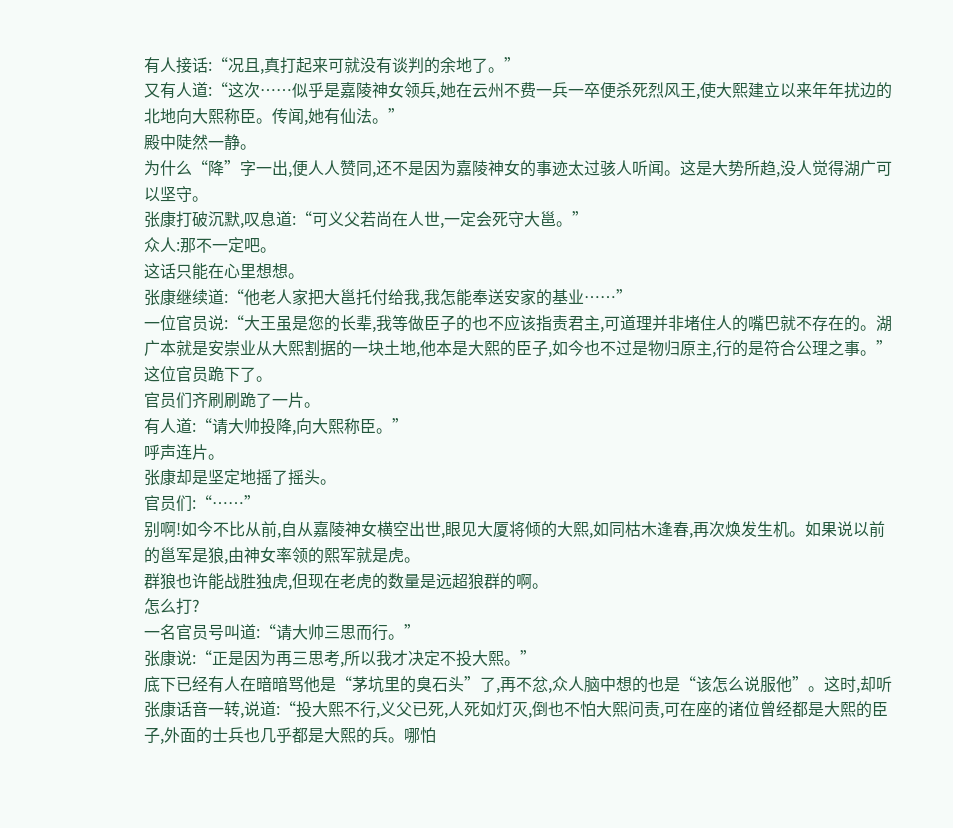有人接话:“况且,真打起来可就没有谈判的余地了。”
又有人道:“这次……似乎是嘉陵神女领兵,她在云州不费一兵一卒便杀死烈风王,使大熙建立以来年年扰边的北地向大熙称臣。传闻,她有仙法。”
殿中陡然一静。
为什么“降”字一出,便人人赞同,还不是因为嘉陵神女的事迹太过骇人听闻。这是大势所趋,没人觉得湖广可以坚守。
张康打破沉默,叹息道:“可义父若尚在人世,一定会死守大邕。”
众人:那不一定吧。
这话只能在心里想想。
张康继续道:“他老人家把大邕托付给我,我怎能奉送安家的基业……”
一位官员说:“大王虽是您的长辈,我等做臣子的也不应该指责君主,可道理并非堵住人的嘴巴就不存在的。湖广本就是安崇业从大熙割据的一块土地,他本是大熙的臣子,如今也不过是物归原主,行的是符合公理之事。”
这位官员跪下了。
官员们齐刷刷跪了一片。
有人道:“请大帅投降,向大熙称臣。”
呼声连片。
张康却是坚定地摇了摇头。
官员们:“……”
别啊!如今不比从前,自从嘉陵神女横空出世,眼见大厦将倾的大熙,如同枯木逢春,再次焕发生机。如果说以前的邕军是狼,由神女率领的熙军就是虎。
群狼也许能战胜独虎,但现在老虎的数量是远超狼群的啊。
怎么打?
一名官员号叫道:“请大帅三思而行。”
张康说:“正是因为再三思考,所以我才决定不投大熙。”
底下已经有人在暗暗骂他是“茅坑里的臭石头”了,再不忿,众人脑中想的也是“该怎么说服他”。这时,却听张康话音一转,说道:“投大熙不行,义父已死,人死如灯灭,倒也不怕大熙问责,可在座的诸位曾经都是大熙的臣子,外面的士兵也几乎都是大熙的兵。哪怕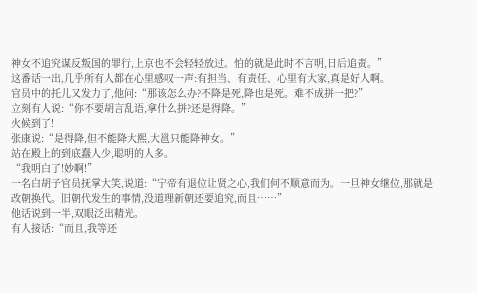神女不追究谋反叛国的罪行,上京也不会轻轻放过。怕的就是此时不言明,日后追责。”
这番话一出,几乎所有人都在心里感叹一声:有担当、有责任、心里有大家,真是好人啊。
官员中的托儿又发力了,他问:“那该怎么办?不降是死,降也是死。难不成拼一把?”
立刻有人说:“你不要胡言乱语,拿什么拼?还是得降。”
火候到了!
张康说:“是得降,但不能降大熙,大邕只能降神女。”
站在殿上的到底蠢人少,聪明的人多。
“我明白了!妙啊!”
一名白胡子官员抚掌大笑,说道:“宁帝有退位让贤之心,我们何不顺意而为。一旦神女继位,那就是改朝换代。旧朝代发生的事情,没道理新朝还要追究,而且……”
他话说到一半,双眼泛出精光。
有人接话:“而且,我等还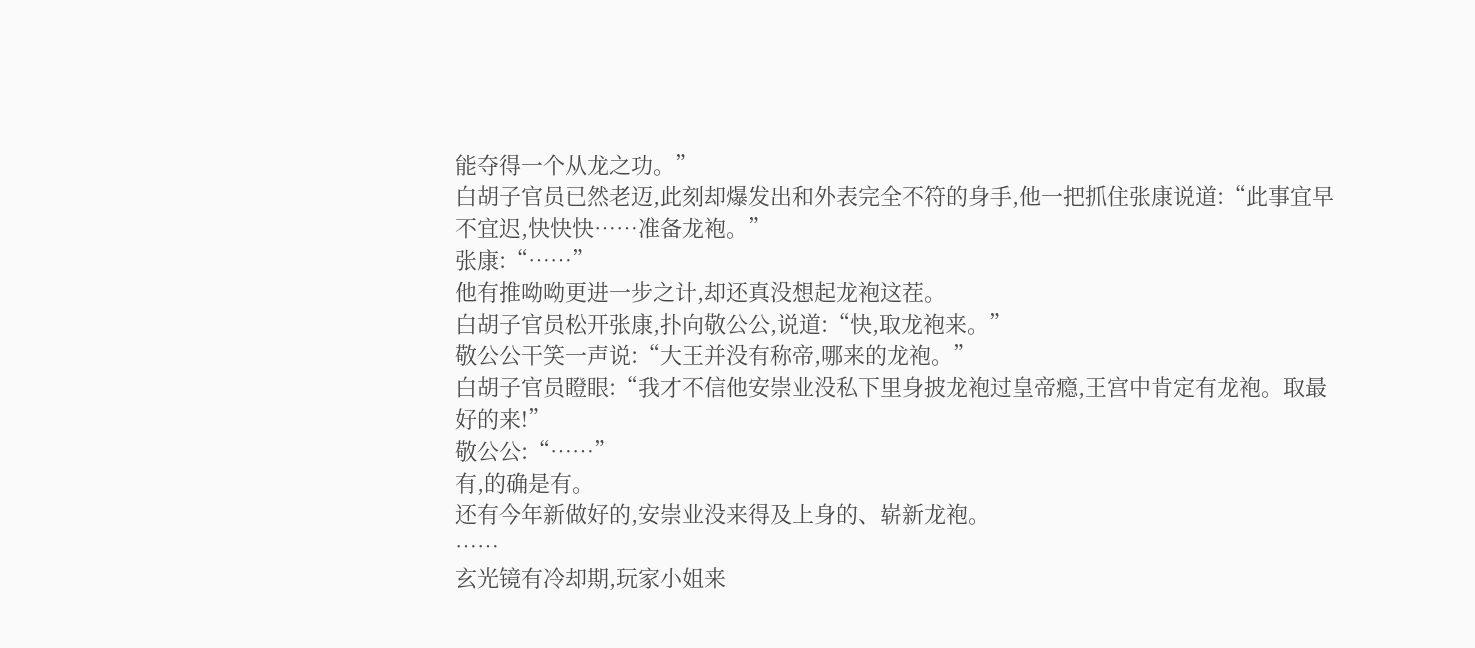能夺得一个从龙之功。”
白胡子官员已然老迈,此刻却爆发出和外表完全不符的身手,他一把抓住张康说道:“此事宜早不宜迟,快快快……准备龙袍。”
张康:“……”
他有推呦呦更进一步之计,却还真没想起龙袍这茬。
白胡子官员松开张康,扑向敬公公,说道:“快,取龙袍来。”
敬公公干笑一声说:“大王并没有称帝,哪来的龙袍。”
白胡子官员瞪眼:“我才不信他安崇业没私下里身披龙袍过皇帝瘾,王宫中肯定有龙袍。取最好的来!”
敬公公:“……”
有,的确是有。
还有今年新做好的,安崇业没来得及上身的、崭新龙袍。
……
玄光镜有冷却期,玩家小姐来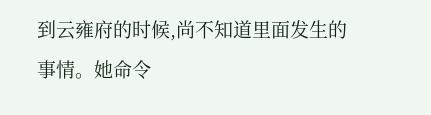到云雍府的时候,尚不知道里面发生的事情。她命令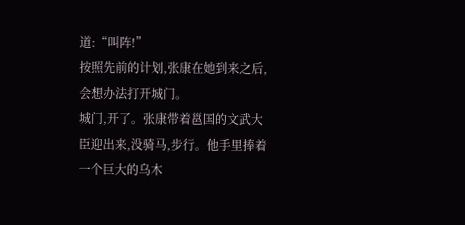道:“叫阵!”
按照先前的计划,张康在她到来之后,会想办法打开城门。
城门,开了。张康带着邕国的文武大臣迎出来,没骑马,步行。他手里捧着一个巨大的乌木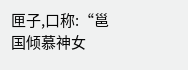匣子,口称:“邕国倾慕神女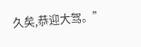久矣,恭迎大驾。”